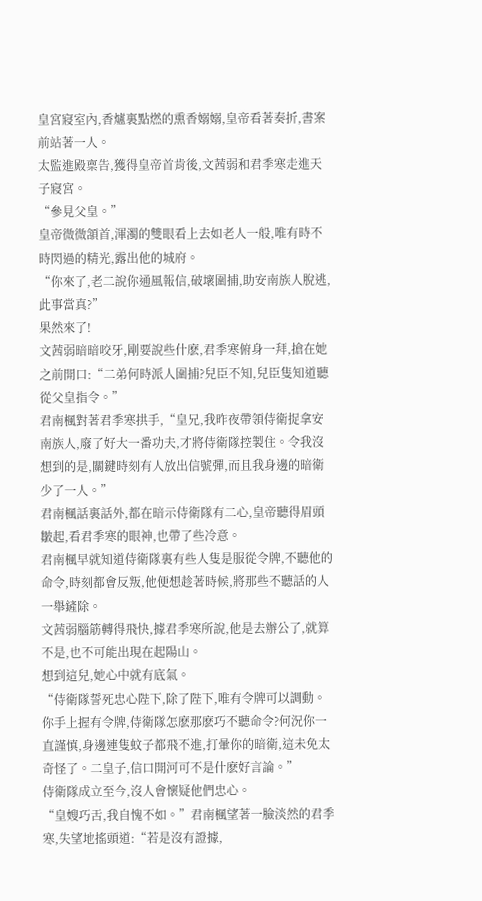皇宮寢室內,香爐裏點燃的熏香嫋嫋,皇帝看著奏折,書案前站著一人。
太監進殿稟告,獲得皇帝首肯後,文茜弱和君季寒走進天子寢宮。
“參見父皇。”
皇帝微微頷首,渾濁的雙眼看上去如老人一般,唯有時不時閃過的精光,露出他的城府。
“你來了,老二說你通風報信,破壞圍捕,助安南族人脫逃,此事當真?”
果然來了!
文茜弱暗暗咬牙,剛要說些什麽,君季寒俯身一拜,搶在她之前開口:“二弟何時派人圍捕?兒臣不知,兒臣隻知道聽從父皇指令。”
君南楓對著君季寒拱手,“皇兄,我昨夜帶領侍衛捉拿安南族人,廢了好大一番功夫,才將侍衛隊控製住。令我沒想到的是,關鍵時刻有人放出信號彈,而且我身邊的暗衛少了一人。”
君南楓話裏話外,都在暗示侍衛隊有二心,皇帝聽得眉頭皺起,看君季寒的眼神,也帶了些冷意。
君南楓早就知道侍衛隊裏有些人隻是服從令牌,不聽他的命令,時刻都會反叛,他便想趁著時候,將那些不聽話的人一舉鏟除。
文茜弱腦筋轉得飛快,據君季寒所說,他是去辦公了,就算不是,也不可能出現在起陽山。
想到這兒,她心中就有底氣。
“侍衛隊誓死忠心陛下,除了陛下,唯有令牌可以調動。你手上握有令牌,侍衛隊怎麽那麽巧不聽命令?何況你一直謹慎,身邊連隻蚊子都飛不進,打暈你的暗衛,這未免太奇怪了。二皇子,信口開河可不是什麽好言論。”
侍衛隊成立至今,沒人會懷疑他們忠心。
“皇嫂巧舌,我自愧不如。”君南楓望著一臉淡然的君季寒,失望地搖頭道:“若是沒有證據,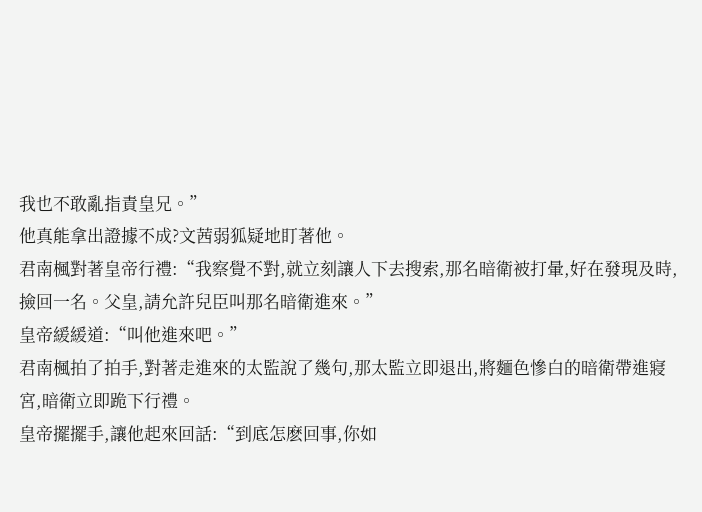我也不敢亂指責皇兄。”
他真能拿出證據不成?文茜弱狐疑地盯著他。
君南楓對著皇帝行禮:“我察覺不對,就立刻讓人下去搜索,那名暗衛被打暈,好在發現及時,撿回一名。父皇,請允許兒臣叫那名暗衛進來。”
皇帝緩緩道:“叫他進來吧。”
君南楓拍了拍手,對著走進來的太監說了幾句,那太監立即退出,將麵色慘白的暗衛帶進寢宮,暗衛立即跪下行禮。
皇帝擺擺手,讓他起來回話:“到底怎麽回事,你如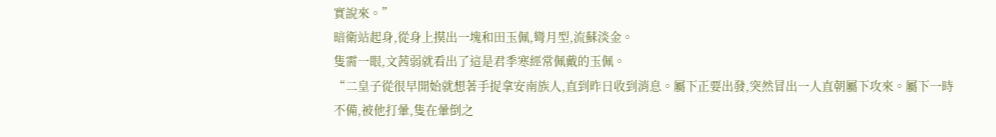實說來。”
暗衛站起身,從身上摸出一塊和田玉佩,彎月型,流蘇淡金。
隻需一眼,文茜弱就看出了這是君季寒經常佩戴的玉佩。
“二皇子從很早開始就想著手捉拿安南族人,直到昨日收到消息。屬下正要出發,突然冒出一人直朝屬下攻來。屬下一時不備,被他打暈,隻在暈倒之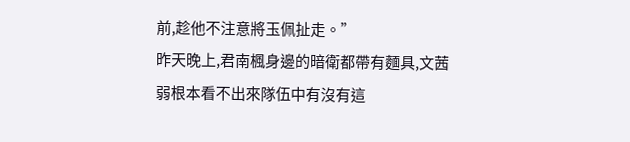前,趁他不注意將玉佩扯走。”
昨天晚上,君南楓身邊的暗衛都帶有麵具,文茜弱根本看不出來隊伍中有沒有這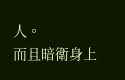人。
而且暗衛身上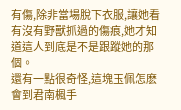有傷,除非當場脫下衣服,讓她看有沒有野獸抓過的傷痕,她才知道這人到底是不是跟蹤她的那個。
還有一點很奇怪,這塊玉佩怎麽會到君南楓手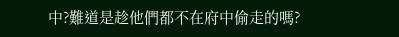中?難道是趁他們都不在府中偷走的嗎?